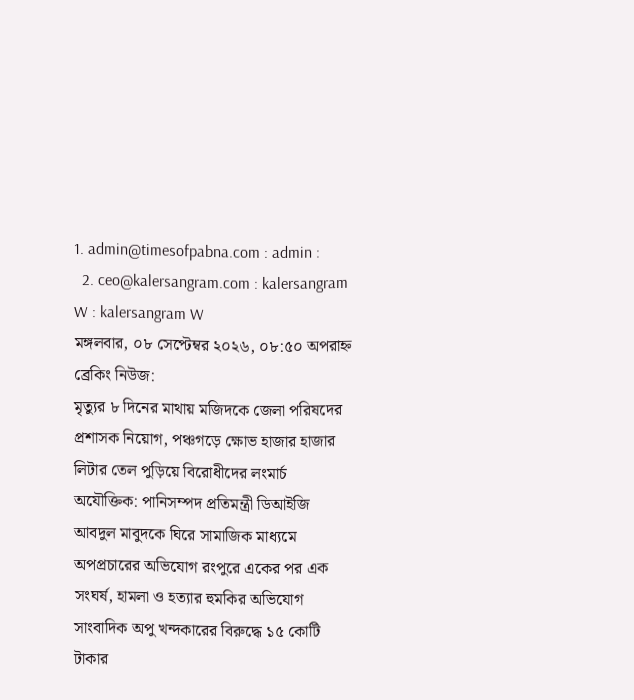1. admin@timesofpabna.com : admin :
  2. ceo@kalersangram.com : kalersangram W : kalersangram W
মঙ্গলবার, ০৮ সেপ্টেম্বর ২০২৬, ০৮:৫০ অপরাহ্ন
ব্রেকিং নিউজ:
মৃত্যুর ৮ দিনের মাথায় মজিদকে জেলা পরিষদের প্রশাসক নিয়োগ, পঞ্চগড়ে ক্ষোভ হাজার হাজার লিটার তেল পুড়িয়ে বিরোধীদের লংমার্চ অযৌক্তিক: পানিসম্পদ প্রতিমন্ত্রী ডিআইজি আবদুল মাবুদকে ঘিরে সামাজিক মাধ্যমে অপপ্রচারের অভিযোগ রংপুরে একের পর এক সংঘর্ষ, হামলা ও হত্যার হুমকির অভিযোগ সাংবাদিক অপু খন্দকারের বিরুদ্ধে ১৫ কোটি টাকার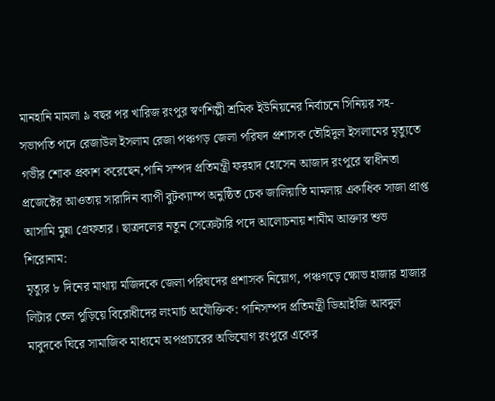মানহানি মামলা ৯ বছর পর খারিজ রংপুর স্বর্ণশিল্পী শ্রমিক ইউনিয়নের নির্বাচনে সিনিয়র সহ-সভাপতি পদে রেজাউল ইসলাম রেজা পঞ্চগড় জেলা পরিষদ প্রশাসক তৌহিদুল ইসলামের মৃত্যুতে গভীর শোক প্রকাশ করেছেন,পানি সম্পদ প্রতিমন্ত্রী ফরহাদ হোসেন আজাদ রংপুরে স্বাধীনতা প্রজেক্টের আওতায় সারাদিন ব্যাপী বুটক্যাম্প অনুষ্ঠিত চেক জালিয়াতি মামলায় একাধিক সাজা প্রাপ্ত আসামি মুন্না গ্রেফতার। ছাত্রদলের নতুন সেক্রেটারি পদে আলোচনায় শামীম আক্তার শুভ
শিরোনাম:
মৃত্যুর ৮ দিনের মাথায় মজিদকে জেলা পরিষদের প্রশাসক নিয়োগ, পঞ্চগড়ে ক্ষোভ হাজার হাজার লিটার তেল পুড়িয়ে বিরোধীদের লংমার্চ অযৌক্তিক: পানিসম্পদ প্রতিমন্ত্রী ডিআইজি আবদুল মাবুদকে ঘিরে সামাজিক মাধ্যমে অপপ্রচারের অভিযোগ রংপুরে একের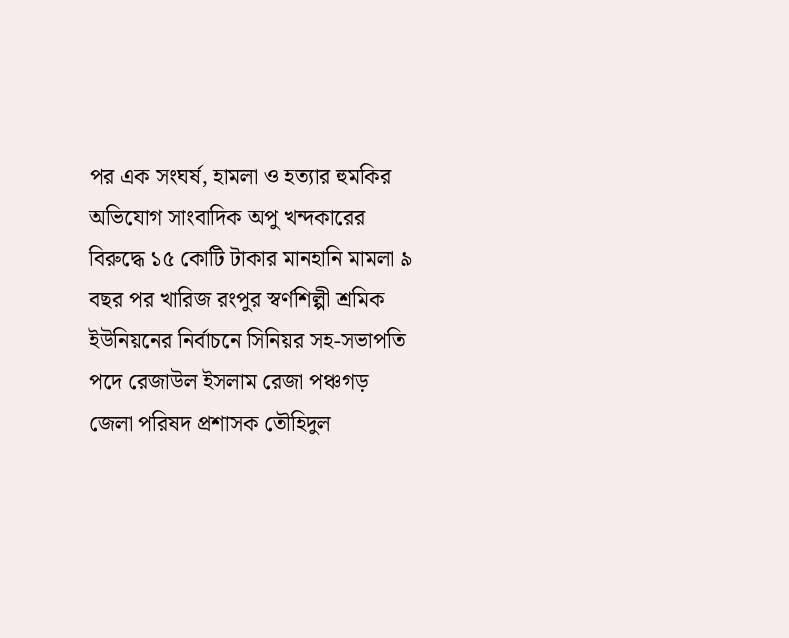পর এক সংঘর্ষ, হামলা ও হত্যার হুমকির অভিযোগ সাংবাদিক অপু খন্দকারের বিরুদ্ধে ১৫ কোটি টাকার মানহানি মামলা ৯ বছর পর খারিজ রংপুর স্বর্ণশিল্পী শ্রমিক ইউনিয়নের নির্বাচনে সিনিয়র সহ-সভাপতি পদে রেজাউল ইসলাম রেজা পঞ্চগড় জেলা পরিষদ প্রশাসক তৌহিদুল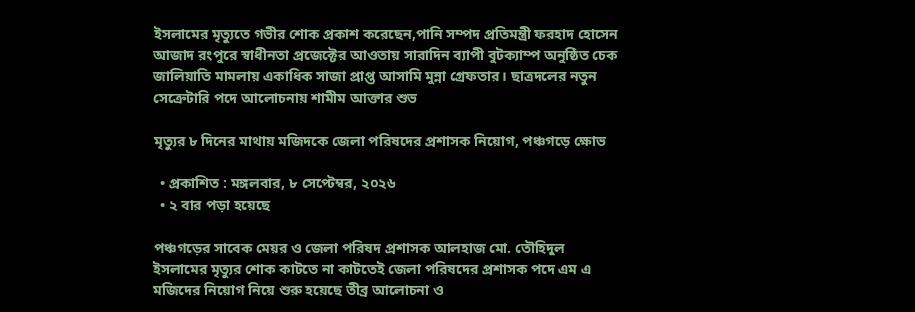ইসলামের মৃত্যুতে গভীর শোক প্রকাশ করেছেন,পানি সম্পদ প্রতিমন্ত্রী ফরহাদ হোসেন আজাদ রংপুরে স্বাধীনতা প্রজেক্টের আওতায় সারাদিন ব্যাপী বুটক্যাম্প অনুষ্ঠিত চেক জালিয়াতি মামলায় একাধিক সাজা প্রাপ্ত আসামি মুন্না গ্রেফতার। ছাত্রদলের নতুন সেক্রেটারি পদে আলোচনায় শামীম আক্তার শুভ

মৃত্যুর ৮ দিনের মাথায় মজিদকে জেলা পরিষদের প্রশাসক নিয়োগ, পঞ্চগড়ে ক্ষোভ

  • প্রকাশিত : মঙ্গলবার, ৮ সেপ্টেম্বর, ২০২৬
  • ২ বার পড়া হয়েছে

পঞ্চগড়ের সাবেক মেয়র ও জেলা পরিষদ প্রশাসক আলহাজ মো. তৌহিদুল ইসলামের মৃত্যুর শোক কাটতে না কাটতেই জেলা পরিষদের প্রশাসক পদে এম এ মজিদের নিয়োগ নিয়ে শুরু হয়েছে তীব্র আলোচনা ও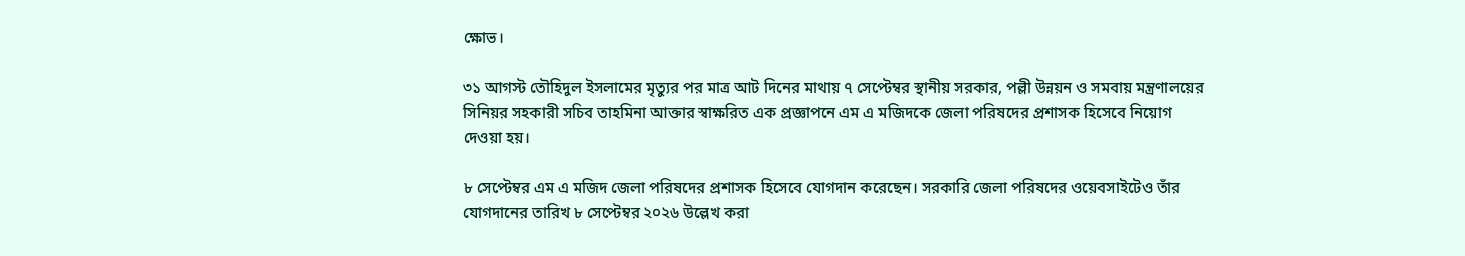ক্ষোভ।

৩১ আগস্ট তৌহিদুল ইসলামের মৃত্যুর পর মাত্র আট দিনের মাথায় ৭ সেপ্টেম্বর স্থানীয় সরকার, পল্লী উন্নয়ন ও সমবায় মন্ত্রণালয়ের সিনিয়র সহকারী সচিব তাহমিনা আক্তার স্বাক্ষরিত এক প্রজ্ঞাপনে এম এ মজিদকে জেলা পরিষদের প্রশাসক হিসেবে নিয়োগ দেওয়া হয়।

৮ সেপ্টেম্বর এম এ মজিদ জেলা পরিষদের প্রশাসক হিসেবে যোগদান করেছেন। সরকারি জেলা পরিষদের ওয়েবসাইটেও তাঁর যোগদানের তারিখ ৮ সেপ্টেম্বর ২০২৬ উল্লেখ করা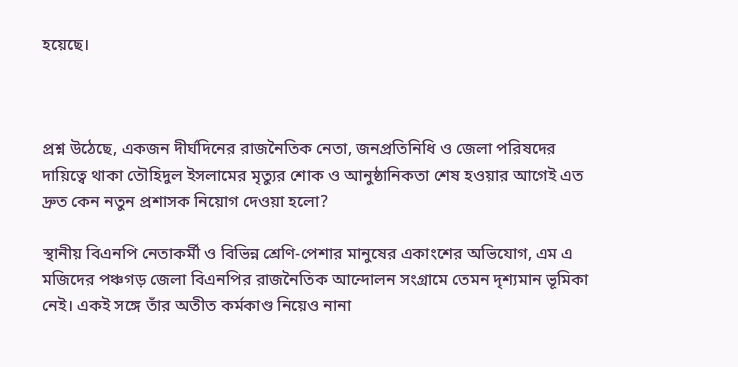হয়েছে।



প্রশ্ন উঠেছে, একজন দীর্ঘদিনের রাজনৈতিক নেতা, জনপ্রতিনিধি ও জেলা পরিষদের দায়িত্বে থাকা তৌহিদুল ইসলামের মৃত্যুর শোক ও আনুষ্ঠানিকতা শেষ হওয়ার আগেই এত দ্রুত কেন নতুন প্রশাসক নিয়োগ দেওয়া হলো?

স্থানীয় বিএনপি নেতাকর্মী ও বিভিন্ন শ্রেণি-পেশার মানুষের একাংশের অভিযোগ, এম এ মজিদের পঞ্চগড় জেলা বিএনপির রাজনৈতিক আন্দোলন সংগ্রামে তেমন দৃশ্যমান ভূমিকা নেই। একই সঙ্গে তাঁর অতীত কর্মকাণ্ড নিয়েও নানা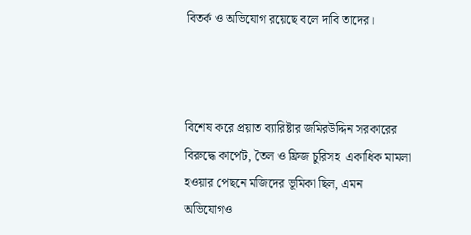বিতর্ক ও অভিযোগ রয়েছে বলে দাবি তাদের।



বিশেষ করে প্রয়াত ব্যারিষ্টার জমিরউদ্দিন সরকারের বিরুদ্ধে কার্পেট, তৈল ও ফ্রিজ চুরিসহ  একাধিক মামলা হওয়ার পেছনে মজিদের ভূমিকা ছিল, এমন অভিযোগও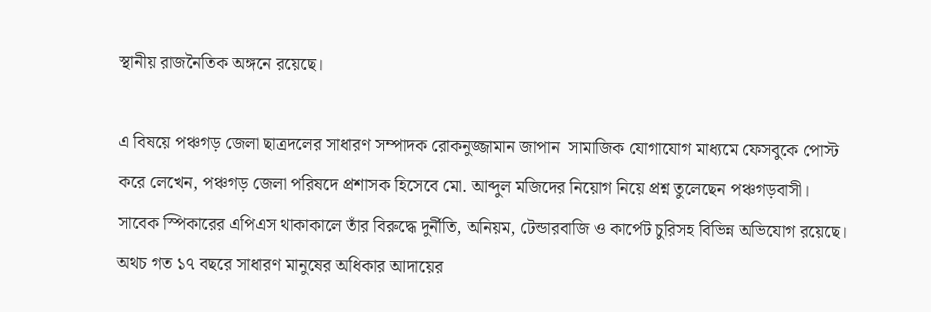স্থানীয় রাজনৈতিক অঙ্গনে রয়েছে।

এ বিষয়ে পঞ্চগড় জেলা ছাত্রদলের সাধারণ সম্পাদক রোকনুজ্জামান জাপান  সামাজিক যোগাযোগ মাধ্যমে ফেসবুকে পোস্ট করে লেখেন, পঞ্চগড় জেলা পরিষদে প্রশাসক হিসেবে মো. আব্দুল মজিদের নিয়োগ নিয়ে প্রশ্ন তুলেছেন পঞ্চগড়বাসী। সাবেক স্পিকারের এপিএস থাকাকালে তাঁর বিরুদ্ধে দুর্নীতি, অনিয়ম, টেন্ডারবাজি ও কার্পেট চুরিসহ বিভিন্ন অভিযোগ রয়েছে। অথচ গত ১৭ বছরে সাধারণ মানুষের অধিকার আদায়ের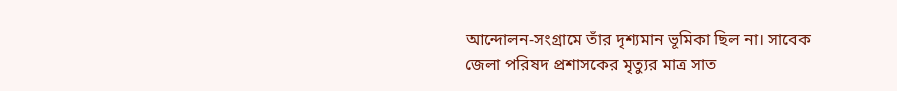আন্দোলন-সংগ্রামে তাঁর দৃশ্যমান ভূমিকা ছিল না। সাবেক জেলা পরিষদ প্রশাসকের মৃত্যুর মাত্র সাত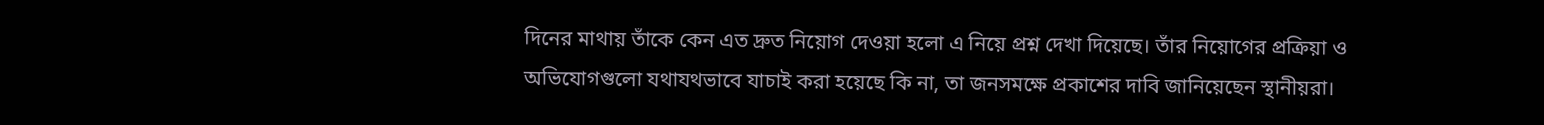দিনের মাথায় তাঁকে কেন এত দ্রুত নিয়োগ দেওয়া হলো এ নিয়ে প্রশ্ন দেখা দিয়েছে। তাঁর নিয়োগের প্রক্রিয়া ও অভিযোগগুলো যথাযথভাবে যাচাই করা হয়েছে কি না, তা জনসমক্ষে প্রকাশের দাবি জানিয়েছেন স্থানীয়রা।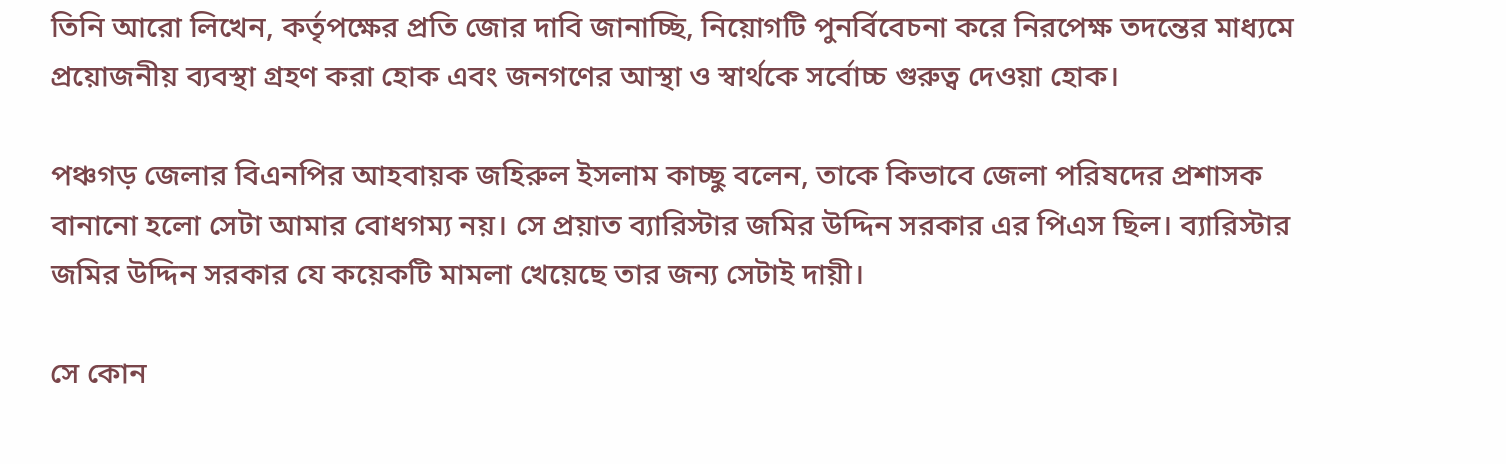তিনি আরো লিখেন, কর্তৃপক্ষের প্রতি জোর দাবি জানাচ্ছি, নিয়োগটি পুনর্বিবেচনা করে নিরপেক্ষ তদন্তের মাধ্যমে প্রয়োজনীয় ব্যবস্থা গ্রহণ করা হোক এবং জনগণের আস্থা ও স্বার্থকে সর্বোচ্চ গুরুত্ব দেওয়া হোক।

পঞ্চগড় জেলার বিএনপির আহবায়ক জহিরুল ইসলাম কাচ্ছু বলেন, তাকে কিভাবে জেলা পরিষদের প্রশাসক বানানো হলো সেটা আমার বোধগম্য নয়। সে প্রয়াত ব্যারিস্টার জমির উদ্দিন সরকার এর পিএস ছিল। ব্যারিস্টার জমির উদ্দিন সরকার যে কয়েকটি মামলা খেয়েছে তার জন্য সেটাই দায়ী।

সে কোন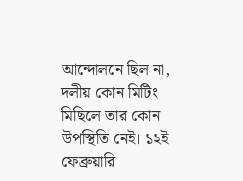আন্দোলনে ছিল না, দলীয় কোন মিটিং মিছিলে তার কোন উপস্থিতি নেই। ১২ই ফেব্রুয়ারি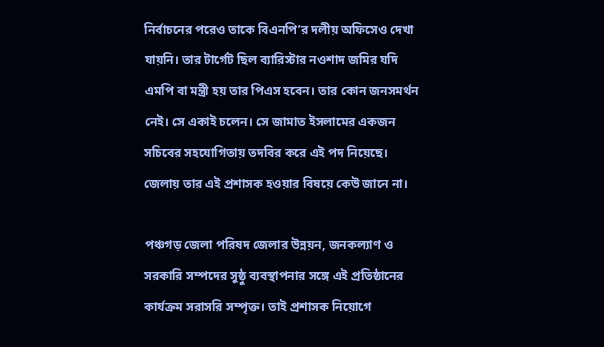নির্বাচনের পরেও তাকে বিএনপি’র দলীয় অফিসেও দেখা যায়নি। তার টার্গেট ছিল ব্যারিস্টার নওশাদ জমির যদি এমপি বা মন্ত্রী হয় তার পিএস হবেন। তার কোন জনসমর্থন নেই। সে একাই চলেন। সে জামাত ইসলামের একজন সচিবের সহযোগিতায় তদবির করে এই পদ নিয়েছে। জেলায় তার এই প্রশাসক হওয়ার বিষয়ে কেউ জানে না।

পঞ্চগড় জেলা পরিষদ জেলার উন্নয়ন, জনকল্যাণ ও সরকারি সম্পদের সুষ্ঠু ব্যবস্থাপনার সঙ্গে এই প্রতিষ্ঠানের কার্যক্রম সরাসরি সম্পৃক্ত। তাই প্রশাসক নিয়োগে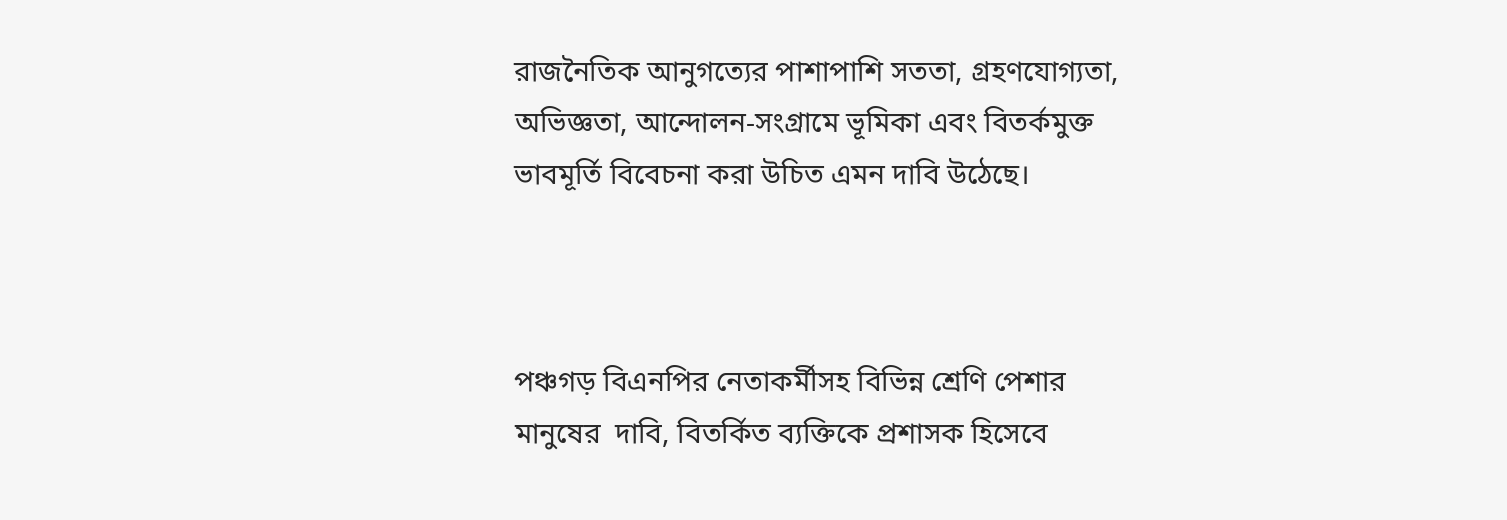রাজনৈতিক আনুগত্যের পাশাপাশি সততা, গ্রহণযোগ্যতা, অভিজ্ঞতা, আন্দোলন-সংগ্রামে ভূমিকা এবং বিতর্কমুক্ত ভাবমূর্তি বিবেচনা করা উচিত এমন দাবি উঠেছে।



পঞ্চগড় বিএনপির নেতাকর্মীসহ বিভিন্ন শ্রেণি পেশার মানুষের  দাবি, বিতর্কিত ব্যক্তিকে প্রশাসক হিসেবে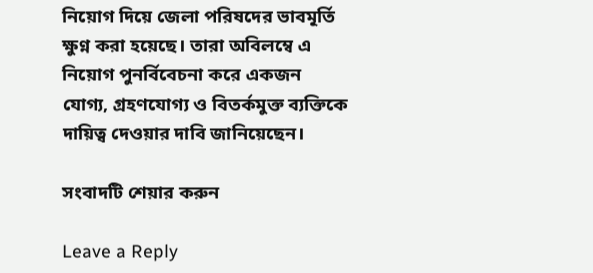নিয়োগ দিয়ে জেলা পরিষদের ভাবমূর্তি ক্ষুণ্ন করা হয়েছে। তারা অবিলম্বে এ নিয়োগ পুনর্বিবেচনা করে একজন যোগ্য, গ্রহণযোগ্য ও বিতর্কমুক্ত ব্যক্তিকে দায়িত্ব দেওয়ার দাবি জানিয়েছেন।

সংবাদটি শেয়ার করুন

Leave a Reply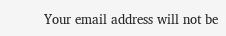Your email address will not be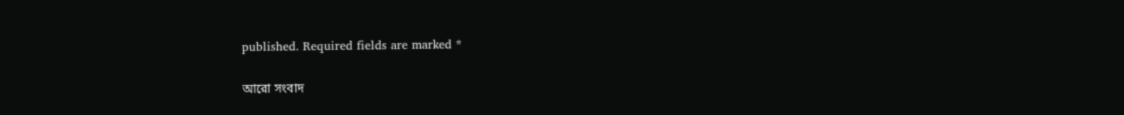published. Required fields are marked *

আরো সংবাদ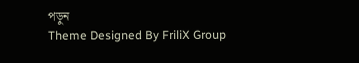পড়ুন
Theme Designed By FriliX Group